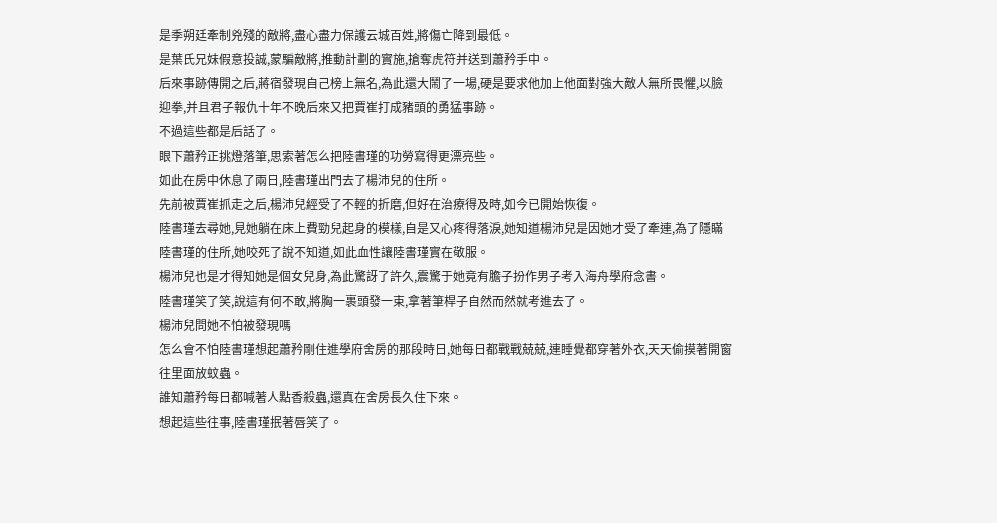是季朔廷牽制兇殘的敵將,盡心盡力保護云城百姓,將傷亡降到最低。
是葉氏兄妹假意投誠,蒙騙敵將,推動計劃的實施,搶奪虎符并送到蕭矜手中。
后來事跡傳開之后,蔣宿發現自己榜上無名,為此還大鬧了一場,硬是要求他加上他面對強大敵人無所畏懼,以臉迎拳,并且君子報仇十年不晚后來又把賈崔打成豬頭的勇猛事跡。
不過這些都是后話了。
眼下蕭矜正挑燈落筆,思索著怎么把陸書瑾的功勞寫得更漂亮些。
如此在房中休息了兩日,陸書瑾出門去了楊沛兒的住所。
先前被賈崔抓走之后,楊沛兒經受了不輕的折磨,但好在治療得及時,如今已開始恢復。
陸書瑾去尋她,見她躺在床上費勁兒起身的模樣,自是又心疼得落淚,她知道楊沛兒是因她才受了牽連,為了隱瞞陸書瑾的住所,她咬死了說不知道,如此血性讓陸書瑾實在敬服。
楊沛兒也是才得知她是個女兒身,為此驚訝了許久,震驚于她竟有膽子扮作男子考入海舟學府念書。
陸書瑾笑了笑,說這有何不敢,將胸一裹頭發一束,拿著筆桿子自然而然就考進去了。
楊沛兒問她不怕被發現嗎
怎么會不怕陸書瑾想起蕭矜剛住進學府舍房的那段時日,她每日都戰戰兢兢,連睡覺都穿著外衣,天天偷摸著開窗往里面放蚊蟲。
誰知蕭矜每日都喊著人點香殺蟲,還真在舍房長久住下來。
想起這些往事,陸書瑾抿著唇笑了。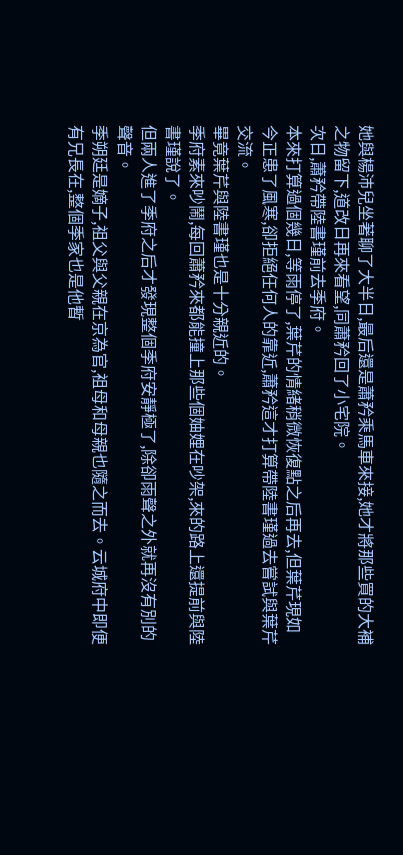她與楊沛兒坐著聊了大半日,最后還是蕭矜乘馬車來接,她才將那些買的大補之物留下,道改日再來看望,同蕭矜回了小宅院。
次日,蕭矜帶陸書瑾前去季府。
本來打算過個幾日,等雨停了,葉芹的情緒稍微恢復點之后再去,但葉芹現如今正患了風寒,卻拒絕任何人的靠近,蕭矜這才打算帶陸書瑾過去嘗試與葉芹交流。
畢竟葉芹與陸書瑾也是十分親近的。
季府素來吵鬧,每回蕭矜來都能撞上那些個妯娌在吵架,來的路上還提前與陸書瑾說了。
但兩人進了季府之后才發現整個季府安靜極了,除卻雨聲之外就再沒有別的聲音。
季朔廷是嫡子,祖父與父親在京為官,祖母和母親也隨之而去。云城府中即便有兄長在,整個季家也是他暫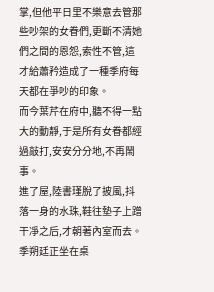掌,但他平日里不樂意去管那些吵架的女眷們,更斷不清她們之間的恩怨,索性不管,這才給蕭矜造成了一種季府每天都在爭吵的印象。
而今葉芹在府中,聽不得一點大的動靜,于是所有女眷都經過敲打,安安分分地,不再鬧事。
進了屋,陸書瑾脫了披風,抖落一身的水珠,鞋往墊子上蹭干凈之后,才朝著內室而去。
季朔廷正坐在桌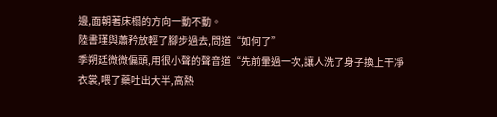邊,面朝著床榻的方向一動不動。
陸書瑾與蕭矜放輕了腳步過去,問道“如何了”
季朔廷微微偏頭,用很小聲的聲音道“先前暈過一次,讓人洗了身子換上干凈衣裳,喂了藥吐出大半,高熱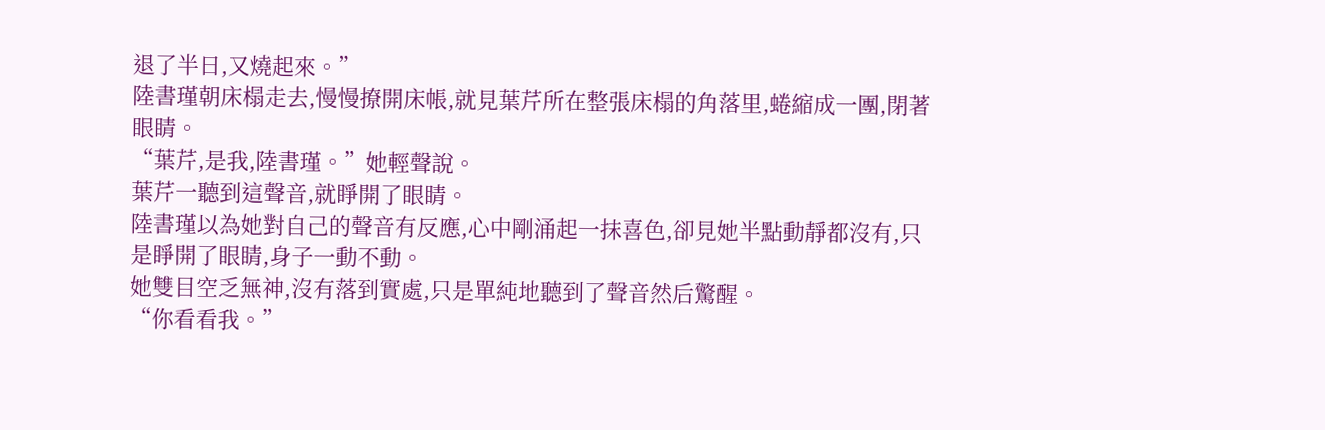退了半日,又燒起來。”
陸書瑾朝床榻走去,慢慢撩開床帳,就見葉芹所在整張床榻的角落里,蜷縮成一團,閉著眼睛。
“葉芹,是我,陸書瑾。”她輕聲說。
葉芹一聽到這聲音,就睜開了眼睛。
陸書瑾以為她對自己的聲音有反應,心中剛涌起一抹喜色,卻見她半點動靜都沒有,只是睜開了眼睛,身子一動不動。
她雙目空乏無神,沒有落到實處,只是單純地聽到了聲音然后驚醒。
“你看看我。”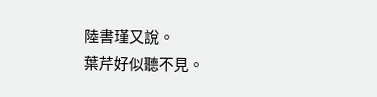陸書瑾又說。
葉芹好似聽不見。